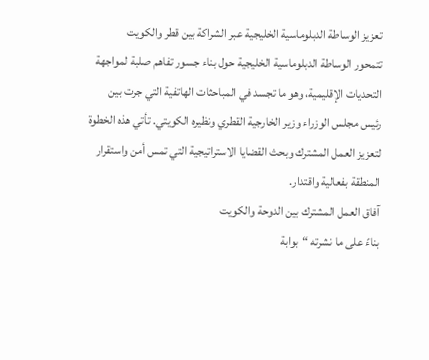تعزيز الوساطة الدبلوماسية الخليجية عبر الشراكة بين قطر والكويت
تتمحور الوساطة الدبلوماسية الخليجية حول بناء جسور تفاهم صلبة لمواجهة التحديات الإقليمية، وهو ما تجسد في المباحثات الهاتفية التي جرت بين رئيس مجلس الوزراء وزير الخارجية القطري ونظيره الكويتي. تأتي هذه الخطوة لتعزيز العمل المشترك وبحث القضايا الاستراتيجية التي تمس أمن واستقرار المنطقة بفعالية واقتدار.
آفاق العمل المشترك بين الدوحة والكويت
بناءً على ما نشرته “بوابة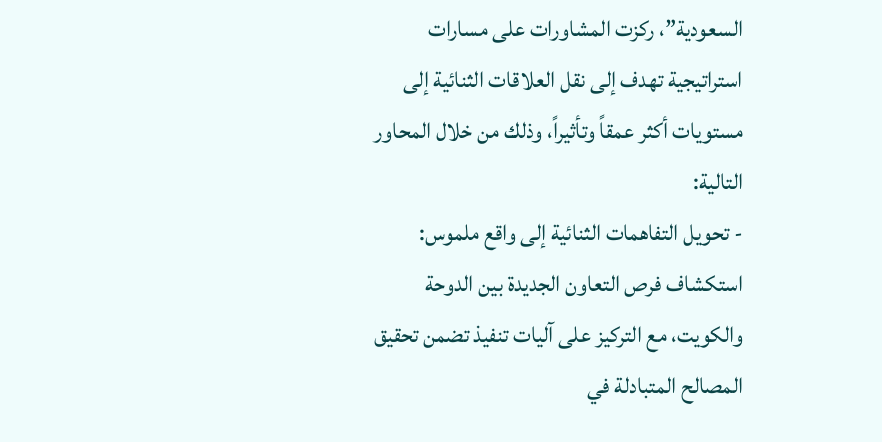السعودية”، ركزت المشاورات على مسارات استراتيجية تهدف إلى نقل العلاقات الثنائية إلى مستويات أكثر عمقاً وتأثيراً، وذلك من خلال المحاور التالية:
- تحويل التفاهمات الثنائية إلى واقع ملموس: استكشاف فرص التعاون الجديدة بين الدوحة والكويت، مع التركيز على آليات تنفيذ تضمن تحقيق المصالح المتبادلة في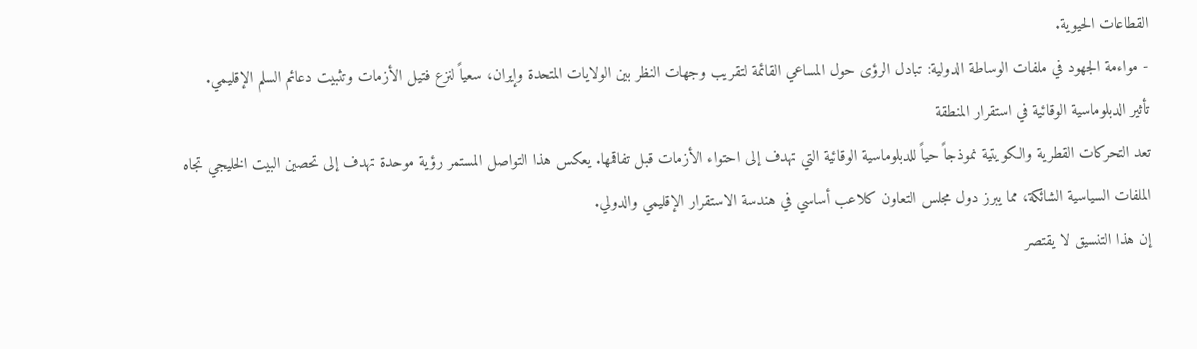القطاعات الحيوية.
- مواءمة الجهود في ملفات الوساطة الدولية: تبادل الرؤى حول المساعي القائمة لتقريب وجهات النظر بين الولايات المتحدة وإيران، سعياً لنزع فتيل الأزمات وتثبيت دعائم السلم الإقليمي.
تأثير الدبلوماسية الوقائية في استقرار المنطقة
تعد التحركات القطرية والكويتية نموذجاً حياً للدبلوماسية الوقائية التي تهدف إلى احتواء الأزمات قبل تفاقمها. يعكس هذا التواصل المستمر رؤية موحدة تهدف إلى تحصين البيت الخليجي تجاه الملفات السياسية الشائكة، مما يبرز دول مجلس التعاون كلاعب أساسي في هندسة الاستقرار الإقليمي والدولي.
إن هذا التنسيق لا يقتصر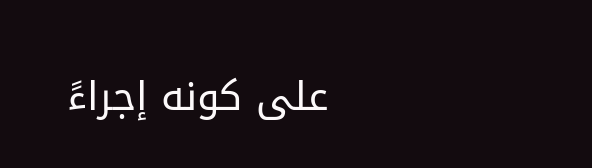على كونه إجراءً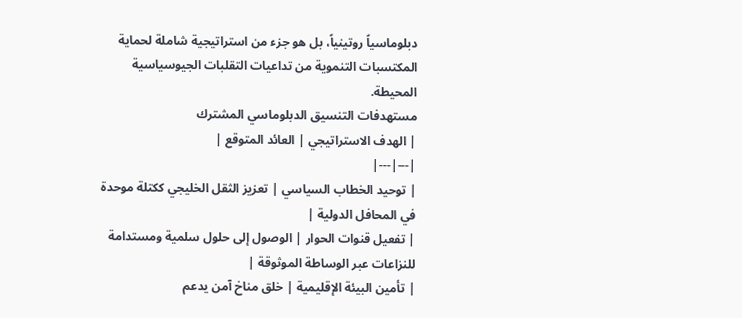دبلوماسياً روتينياً، بل هو جزء من استراتيجية شاملة لحماية المكتسبات التنموية من تداعيات التقلبات الجيوسياسية المحيطة.
مستهدفات التنسيق الدبلوماسي المشترك
| الهدف الاستراتيجي | العائد المتوقع |
|---|---|
| توحيد الخطاب السياسي | تعزيز الثقل الخليجي ككتلة موحدة في المحافل الدولية |
| تفعيل قنوات الحوار | الوصول إلى حلول سلمية ومستدامة للنزاعات عبر الوساطة الموثوقة |
| تأمين البيئة الإقليمية | خلق مناخ آمن يدعم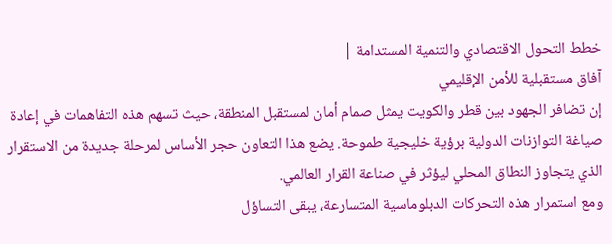خطط التحول الاقتصادي والتنمية المستدامة |
آفاق مستقبلية للأمن الإقليمي
إن تضافر الجهود بين قطر والكويت يمثل صمام أمان لمستقبل المنطقة، حيث تسهم هذه التفاهمات في إعادة صياغة التوازنات الدولية برؤية خليجية طموحة. يضع هذا التعاون حجر الأساس لمرحلة جديدة من الاستقرار الذي يتجاوز النطاق المحلي ليؤثر في صناعة القرار العالمي.
ومع استمرار هذه التحركات الدبلوماسية المتسارعة، يبقى التساؤل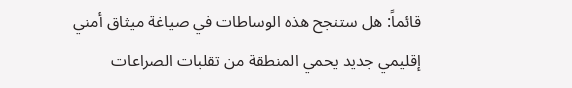قائماً: هل ستنجح هذه الوساطات في صياغة ميثاق أمني إقليمي جديد يحمي المنطقة من تقلبات الصراعات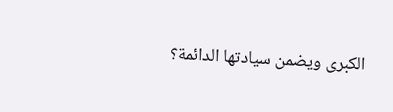الكبرى ويضمن سيادتها الدائمة؟